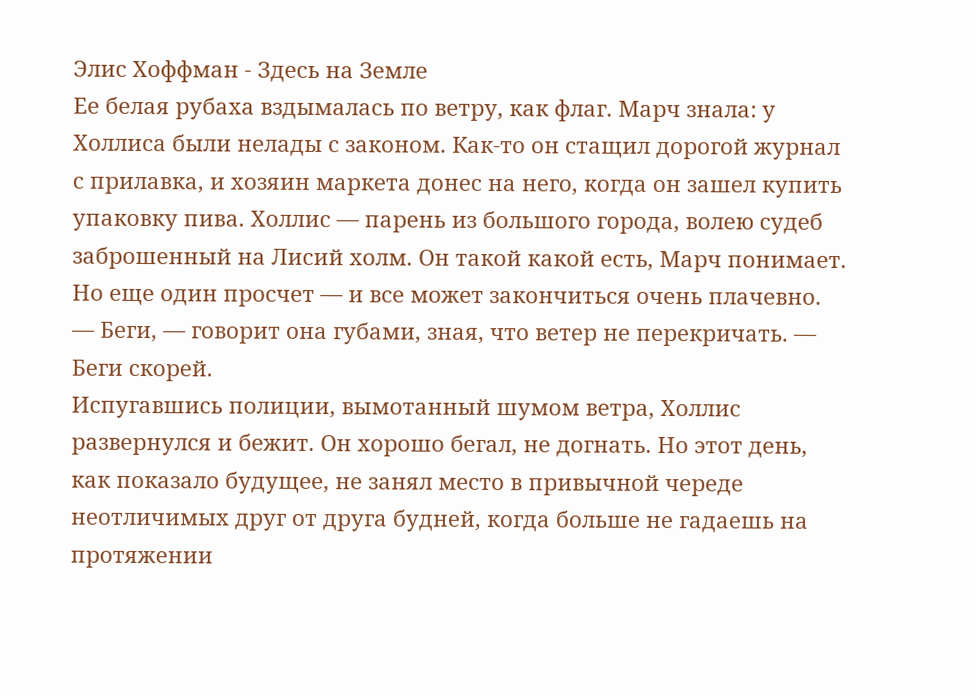Элис Хоффман - Здесь на Земле
Ее белая рубаха вздымалась по ветру, как флаг. Марч знала: у Холлиса были нелады с законом. Как-то он стащил дорогой журнал с прилавка, и хозяин маркета донес на него, когда он зашел купить упаковку пива. Холлис — парень из большого города, волею судеб заброшенный на Лисий холм. Он такой какой есть, Марч понимает. Но еще один просчет — и все может закончиться очень плачевно.
— Беги, — говорит она губами, зная, что ветер не перекричать. — Беги скорей.
Испугавшись полиции, вымотанный шумом ветра, Холлис развернулся и бежит. Он хорошо бегал, не догнать. Но этот день, как показало будущее, не занял место в привычной череде неотличимых друг от друга будней, когда больше не гадаешь на протяжении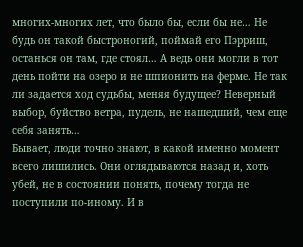многих-многих лет, что было бы, если бы не… Не будь он такой быстроногий, поймай его Пэрриш, останься он там, где стоял… А ведь они могли в тот день пойти на озеро и не шпионить на ферме. Не так ли задается ход судьбы, меняя будущее? Неверный выбор, буйство ветра, пудель, не нашедший, чем еще себя занять…
Бывает, люди точно знают, в какой именно момент всего лишились. Они оглядываются назад и, хоть убей, не в состоянии понять, почему тогда не поступили по-иному. И в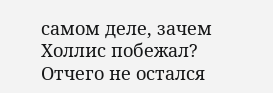самом деле, зачем Холлис побежал? Отчего не остался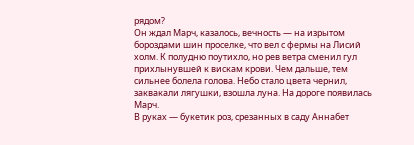рядом?
Он ждал Марч, казалось, вечность — на изрытом бороздами шин проселке, что вел с фермы на Лисий холм. К полудню поутихло, но рев ветра сменил гул прихлынувшей к вискам крови. Чем дальше, тем сильнее болела голова. Небо стало цвета чернил, заквакали лягушки, взошла луна. На дороге появилась Марч.
В руках — букетик роз, срезанных в саду Аннабет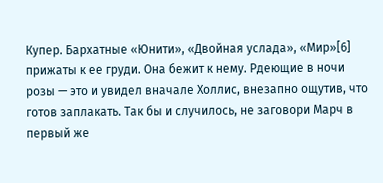Купер. Бархатные «Юнити», «Двойная услада», «Мир»[6] прижаты к ее груди. Она бежит к нему. Рдеющие в ночи розы — это и увидел вначале Холлис, внезапно ощутив, что готов заплакать. Так бы и случилось, не заговори Марч в первый же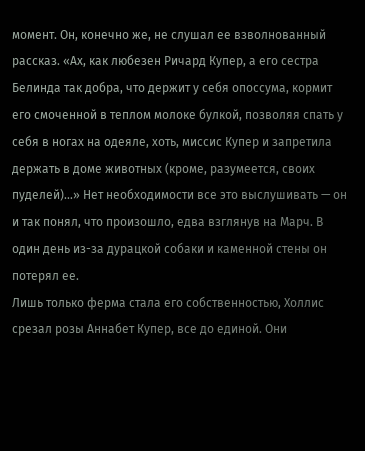момент. Он, конечно же, не слушал ее взволнованный рассказ. «Ах, как любезен Ричард Купер, а его сестра Белинда так добра, что держит у себя опоссума, кормит его смоченной в теплом молоке булкой, позволяя спать у себя в ногах на одеяле, хоть, миссис Купер и запретила держать в доме животных (кроме, разумеется, своих пуделей)…» Нет необходимости все это выслушивать — он и так понял, что произошло, едва взглянув на Марч. В один день из-за дурацкой собаки и каменной стены он потерял ее.
Лишь только ферма стала его собственностью, Холлис срезал розы Аннабет Купер, все до единой. Они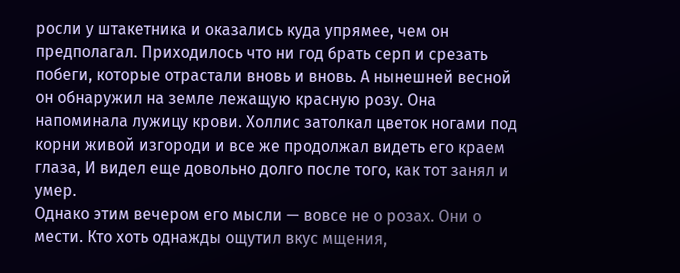росли у штакетника и оказались куда упрямее, чем он предполагал. Приходилось что ни год брать серп и срезать побеги, которые отрастали вновь и вновь. А нынешней весной он обнаружил на земле лежащую красную розу. Она напоминала лужицу крови. Холлис затолкал цветок ногами под корни живой изгороди и все же продолжал видеть его краем глаза, И видел еще довольно долго после того, как тот занял и умер.
Однако этим вечером его мысли — вовсе не о розах. Они о мести. Кто хоть однажды ощутил вкус мщения,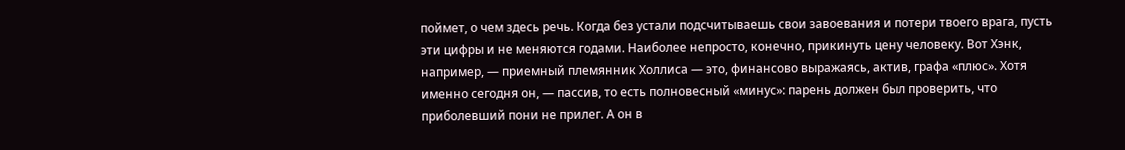поймет, о чем здесь речь. Когда без устали подсчитываешь свои завоевания и потери твоего врага, пусть эти цифры и не меняются годами. Наиболее непросто, конечно, прикинуть цену человеку. Вот Хэнк, например, — приемный племянник Холлиса — это, финансово выражаясь, актив, графа «плюс». Хотя именно сегодня он, — пассив, то есть полновесный «минус»: парень должен был проверить, что приболевший пони не прилег. А он в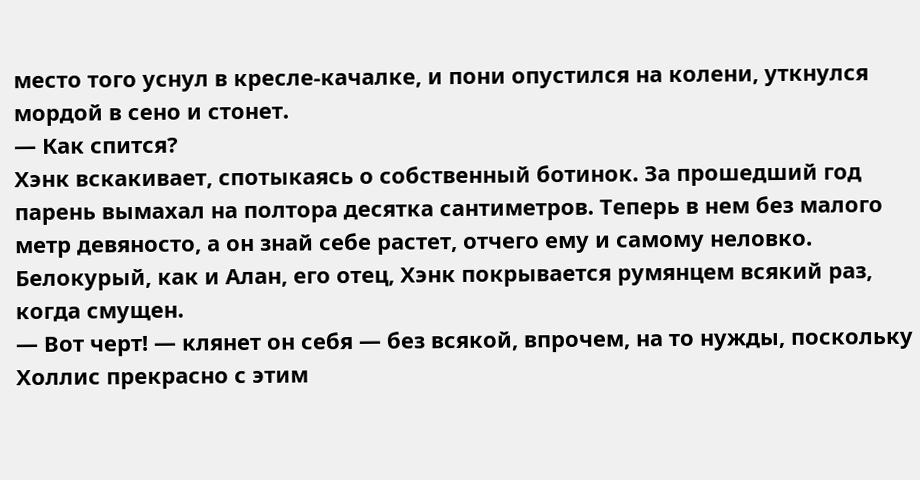место того уснул в кресле-качалке, и пони опустился на колени, уткнулся мордой в сено и стонет.
— Как спится?
Хэнк вскакивает, спотыкаясь о собственный ботинок. За прошедший год парень вымахал на полтора десятка сантиметров. Теперь в нем без малого метр девяносто, а он знай себе растет, отчего ему и самому неловко. Белокурый, как и Алан, его отец, Хэнк покрывается румянцем всякий раз, когда смущен.
— Вот черт! — клянет он себя — без всякой, впрочем, на то нужды, поскольку Холлис прекрасно с этим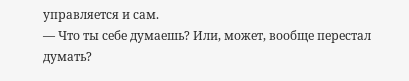управляется и сам.
— Что ты себе думаешь? Или, может, вообще перестал думать?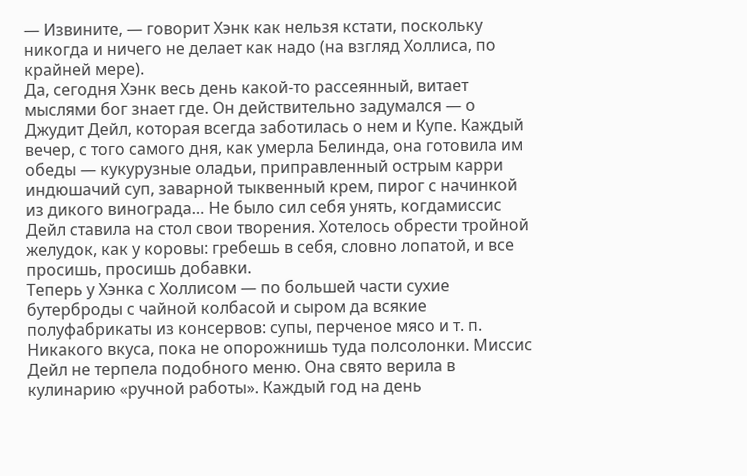— Извините, — говорит Хэнк как нельзя кстати, поскольку никогда и ничего не делает как надо (на взгляд Холлиса, по крайней мере).
Да, сегодня Хэнк весь день какой-то рассеянный, витает мыслями бог знает где. Он действительно задумался — о Джудит Дейл, которая всегда заботилась о нем и Купе. Каждый вечер, с того самого дня, как умерла Белинда, она готовила им обеды — кукурузные оладьи, приправленный острым карри индюшачий суп, заварной тыквенный крем, пирог с начинкой из дикого винограда… Не было сил себя унять, когдамиссис Дейл ставила на стол свои творения. Хотелось обрести тройной желудок, как у коровы: гребешь в себя, словно лопатой, и все просишь, просишь добавки.
Теперь у Хэнка с Холлисом — по большей части сухие бутерброды с чайной колбасой и сыром да всякие полуфабрикаты из консервов: супы, перченое мясо и т. п. Никакого вкуса, пока не опорожнишь туда полсолонки. Миссис Дейл не терпела подобного меню. Она свято верила в кулинарию «ручной работы». Каждый год на день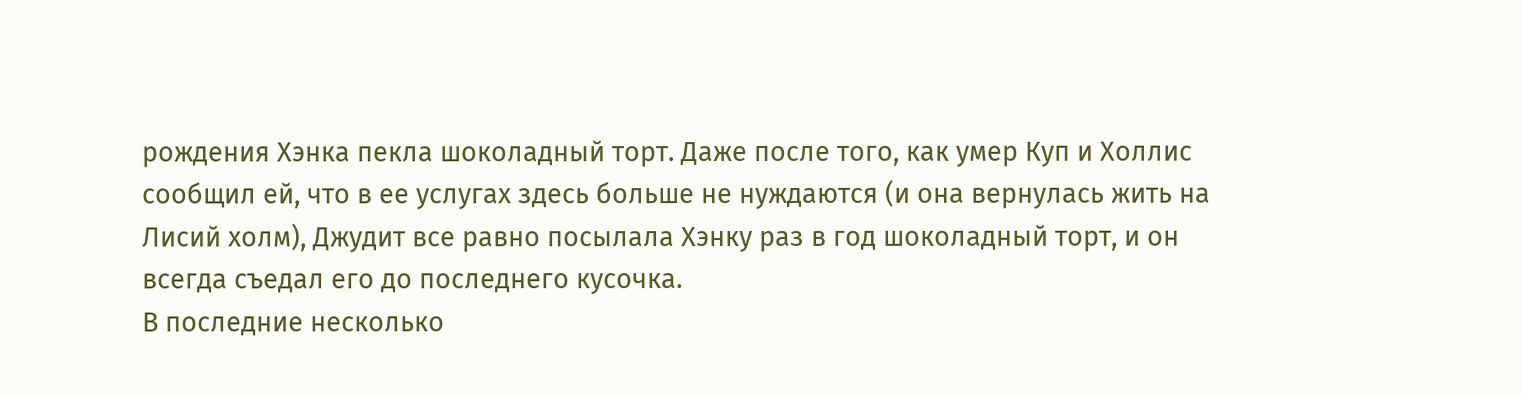рождения Хэнка пекла шоколадный торт. Даже после того, как умер Куп и Холлис сообщил ей, что в ее услугах здесь больше не нуждаются (и она вернулась жить на Лисий холм), Джудит все равно посылала Хэнку раз в год шоколадный торт, и он всегда съедал его до последнего кусочка.
В последние несколько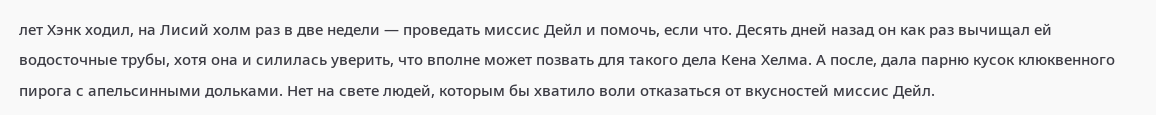лет Хэнк ходил, на Лисий холм раз в две недели — проведать миссис Дейл и помочь, если что. Десять дней назад он как раз вычищал ей водосточные трубы, хотя она и силилась уверить, что вполне может позвать для такого дела Кена Хелма. А после, дала парню кусок клюквенного пирога с апельсинными дольками. Нет на свете людей, которым бы хватило воли отказаться от вкусностей миссис Дейл.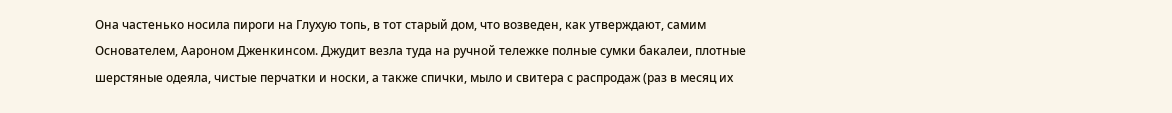Она частенько носила пироги на Глухую топь, в тот старый дом, что возведен, как утверждают, самим Основателем, Аароном Дженкинсом. Джудит везла туда на ручной тележке полные сумки бакалеи, плотные шерстяные одеяла, чистые перчатки и носки, а также спички, мыло и свитера с распродаж (раз в месяц их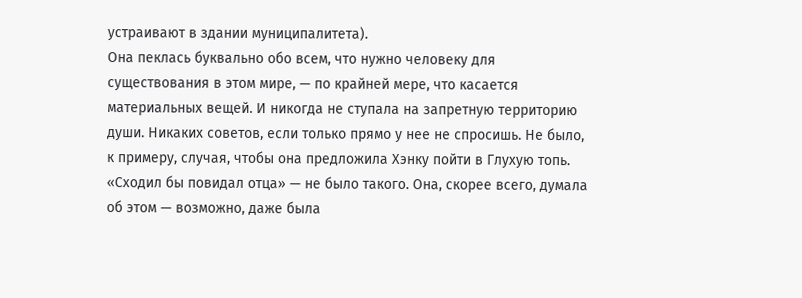устраивают в здании муниципалитета).
Она пеклась буквально обо всем, что нужно человеку для существования в этом мире, — по крайней мере, что касается материальных вещей. И никогда не ступала на запретную территорию души. Никаких советов, если только прямо у нее не спросишь. Не было, к примеру, случая, чтобы она предложила Хэнку пойти в Глухую топь. «Сходил бы повидал отца» — не было такого. Она, скорее всего, думала об этом — возможно, даже была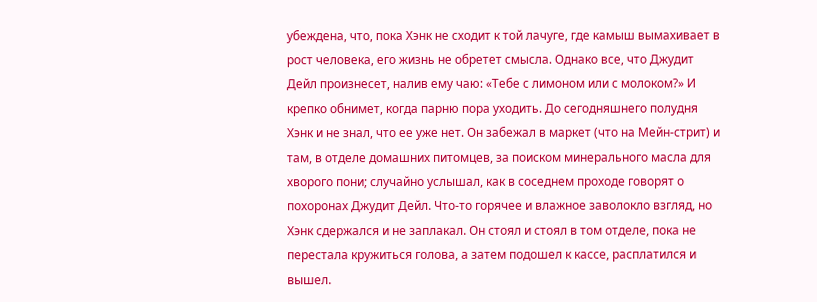убеждена, что, пока Хэнк не сходит к той лачуге, где камыш вымахивает в рост человека, его жизнь не обретет смысла. Однако все, что Джудит Дейл произнесет, налив ему чаю: «Тебе с лимоном или с молоком?» И крепко обнимет, когда парню пора уходить. До сегодняшнего полудня Хэнк и не знал, что ее уже нет. Он забежал в маркет (что на Мейн-стрит) и там, в отделе домашних питомцев, за поиском минерального масла для хворого пони; случайно услышал, как в соседнем проходе говорят о похоронах Джудит Дейл. Что-то горячее и влажное заволокло взгляд, но Хэнк сдержался и не заплакал. Он стоял и стоял в том отделе, пока не перестала кружиться голова, а затем подошел к кассе, расплатился и вышел.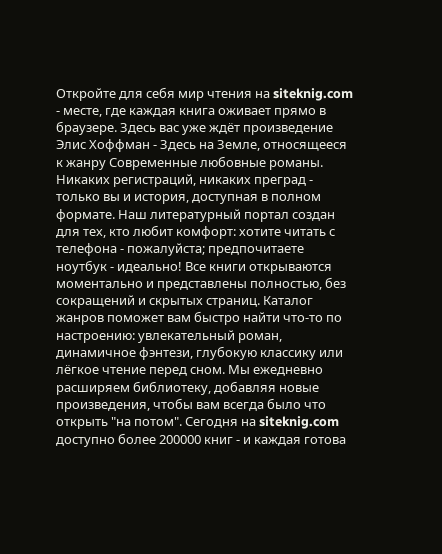Откройте для себя мир чтения на siteknig.com - месте, где каждая книга оживает прямо в браузере. Здесь вас уже ждёт произведение Элис Хоффман - Здесь на Земле, относящееся к жанру Современные любовные романы. Никаких регистраций, никаких преград - только вы и история, доступная в полном формате. Наш литературный портал создан для тех, кто любит комфорт: хотите читать с телефона - пожалуйста; предпочитаете ноутбук - идеально! Все книги открываются моментально и представлены полностью, без сокращений и скрытых страниц. Каталог жанров поможет вам быстро найти что-то по настроению: увлекательный роман, динамичное фэнтези, глубокую классику или лёгкое чтение перед сном. Мы ежедневно расширяем библиотеку, добавляя новые произведения, чтобы вам всегда было что открыть "на потом". Сегодня на siteknig.com доступно более 200000 книг - и каждая готова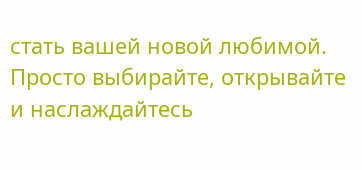стать вашей новой любимой. Просто выбирайте, открывайте и наслаждайтесь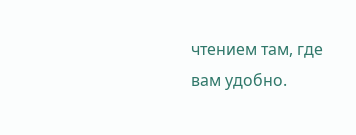чтением там, где вам удобно.